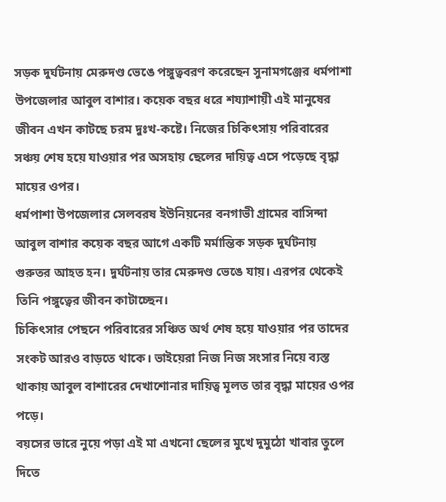সড়ক দুর্ঘটনায় মেরুদণ্ড ভেঙে পঙ্গুত্ববরণ করেছেন সুনামগঞ্জের ধর্মপাশা উপজেলার আবুল বাশার। কয়েক বছর ধরে শয্যাশায়ী এই মানুষের জীবন এখন কাটছে চরম দুঃখ-কষ্টে। নিজের চিকিৎসায় পরিবারের সঞ্চয় শেষ হয়ে যাওয়ার পর অসহায় ছেলের দায়িত্ব এসে পড়েছে বৃদ্ধা মায়ের ওপর।
ধর্মপাশা উপজেলার সেলবরষ ইউনিয়নের বনগাভী গ্রামের বাসিন্দা আবুল বাশার কয়েক বছর আগে একটি মর্মান্তিক সড়ক দুর্ঘটনায় গুরুতর আহত হন। দুর্ঘটনায় তার মেরুদণ্ড ভেঙে যায়। এরপর থেকেই তিনি পঙ্গুত্বের জীবন কাটাচ্ছেন।
চিকিৎসার পেছনে পরিবারের সঞ্চিত অর্থ শেষ হয়ে যাওয়ার পর তাদের সংকট আরও বাড়তে থাকে। ভাইয়েরা নিজ নিজ সংসার নিয়ে ব্যস্ত থাকায় আবুল বাশারের দেখাশোনার দায়িত্ব মূলত তার বৃদ্ধা মায়ের ওপর পড়ে।
বয়সের ভারে নুয়ে পড়া এই মা এখনো ছেলের মুখে দুমুঠো খাবার তুলে দিতে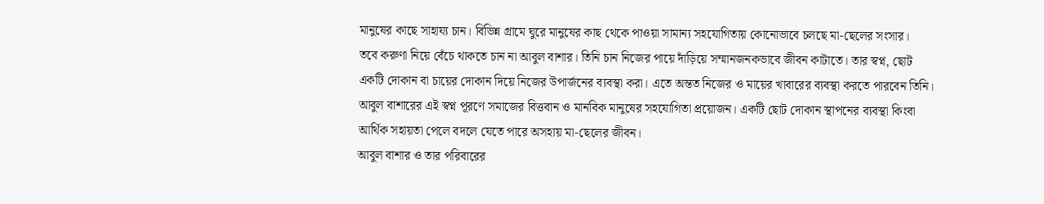মানুষের কাছে সাহায্য চান। বিভিন্ন গ্রামে ঘুরে মানুষের কাছ থেকে পাওয়া সামান্য সহযোগিতায় কোনোভাবে চলছে মা-ছেলের সংসার।
তবে করুণা নিয়ে বেঁচে থাকতে চান না আবুল বাশার। তিনি চান নিজের পায়ে দাঁড়িয়ে সম্মানজনকভাবে জীবন কাটাতে। তার স্বপ্ন, ছোট একটি দোকান বা চায়ের দোকান দিয়ে নিজের উপার্জনের ব্যবস্থা করা। এতে অন্তত নিজের ও মায়ের খাবারের ব্যবস্থা করতে পারবেন তিনি।
আবুল বাশারের এই স্বপ্ন পূরণে সমাজের বিত্তবান ও মানবিক মানুষের সহযোগিতা প্রয়োজন। একটি ছোট দোকান স্থাপনের ব্যবস্থা কিংবা আর্থিক সহায়তা পেলে বদলে যেতে পারে অসহায় মা-ছেলের জীবন।
আবুল বাশার ও তার পরিবারের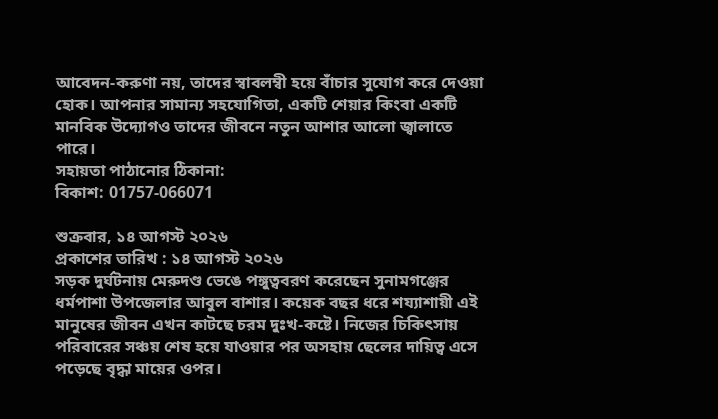আবেদন-করুণা নয়, তাদের স্বাবলম্বী হয়ে বাঁচার সুযোগ করে দেওয়া হোক। আপনার সামান্য সহযোগিতা, একটি শেয়ার কিংবা একটি মানবিক উদ্যোগও তাদের জীবনে নতুন আশার আলো জ্বালাতে পারে।
সহায়তা পাঠানোর ঠিকানা:
বিকাশ: 01757-066071

শুক্রবার, ১৪ আগস্ট ২০২৬
প্রকাশের তারিখ : ১৪ আগস্ট ২০২৬
সড়ক দুর্ঘটনায় মেরুদণ্ড ভেঙে পঙ্গুত্ববরণ করেছেন সুনামগঞ্জের ধর্মপাশা উপজেলার আবুল বাশার। কয়েক বছর ধরে শয্যাশায়ী এই মানুষের জীবন এখন কাটছে চরম দুঃখ-কষ্টে। নিজের চিকিৎসায় পরিবারের সঞ্চয় শেষ হয়ে যাওয়ার পর অসহায় ছেলের দায়িত্ব এসে পড়েছে বৃদ্ধা মায়ের ওপর।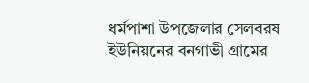ধর্মপাশা উপজেলার সেলবরষ ইউনিয়নের বনগাভী গ্রামের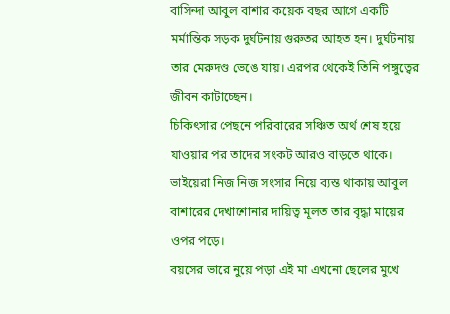বাসিন্দা আবুল বাশার কয়েক বছর আগে একটি মর্মান্তিক সড়ক দুর্ঘটনায় গুরুতর আহত হন। দুর্ঘটনায় তার মেরুদণ্ড ভেঙে যায়। এরপর থেকেই তিনি পঙ্গুত্বের জীবন কাটাচ্ছেন।
চিকিৎসার পেছনে পরিবারের সঞ্চিত অর্থ শেষ হয়ে যাওয়ার পর তাদের সংকট আরও বাড়তে থাকে। ভাইয়েরা নিজ নিজ সংসার নিয়ে ব্যস্ত থাকায় আবুল বাশারের দেখাশোনার দায়িত্ব মূলত তার বৃদ্ধা মায়ের ওপর পড়ে।
বয়সের ভারে নুয়ে পড়া এই মা এখনো ছেলের মুখে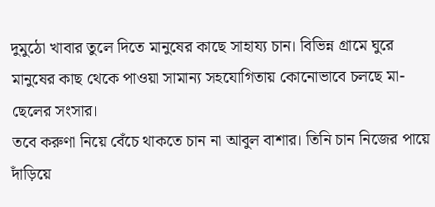দুমুঠো খাবার তুলে দিতে মানুষের কাছে সাহায্য চান। বিভিন্ন গ্রামে ঘুরে মানুষের কাছ থেকে পাওয়া সামান্য সহযোগিতায় কোনোভাবে চলছে মা-ছেলের সংসার।
তবে করুণা নিয়ে বেঁচে থাকতে চান না আবুল বাশার। তিনি চান নিজের পায়ে দাঁড়িয়ে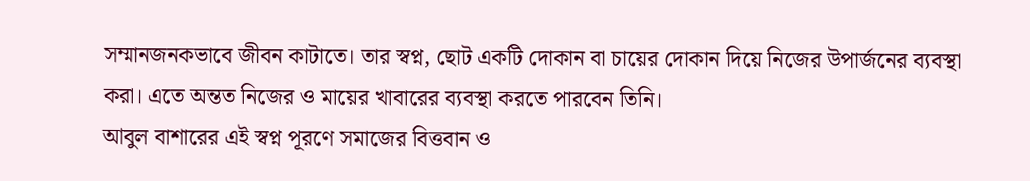সম্মানজনকভাবে জীবন কাটাতে। তার স্বপ্ন, ছোট একটি দোকান বা চায়ের দোকান দিয়ে নিজের উপার্জনের ব্যবস্থা করা। এতে অন্তত নিজের ও মায়ের খাবারের ব্যবস্থা করতে পারবেন তিনি।
আবুল বাশারের এই স্বপ্ন পূরণে সমাজের বিত্তবান ও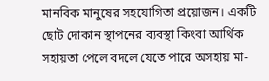মানবিক মানুষের সহযোগিতা প্রয়োজন। একটি ছোট দোকান স্থাপনের ব্যবস্থা কিংবা আর্থিক সহায়তা পেলে বদলে যেতে পারে অসহায় মা-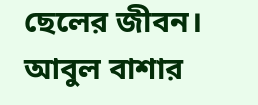ছেলের জীবন।
আবুল বাশার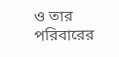ও তার পরিবারের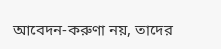আবেদন-করুণা নয়, তাদের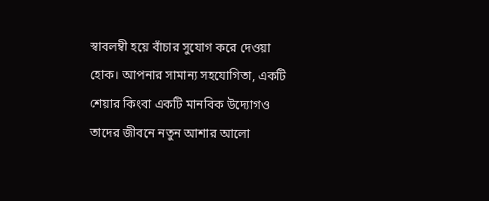স্বাবলম্বী হয়ে বাঁচার সুযোগ করে দেওয়া হোক। আপনার সামান্য সহযোগিতা, একটি শেয়ার কিংবা একটি মানবিক উদ্যোগও তাদের জীবনে নতুন আশার আলো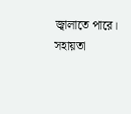জ্বালাতে পারে।
সহায়তা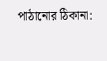পাঠানোর ঠিকানা: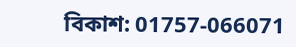বিকাশ: 01757-066071